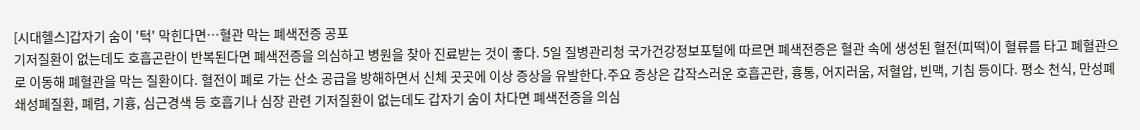[시대헬스]갑자기 숨이 '턱' 막힌다면…혈관 막는 폐색전증 공포
기저질환이 없는데도 호흡곤란이 반복된다면 폐색전증을 의심하고 병원을 찾아 진료받는 것이 좋다. 5일 질병관리청 국가건강정보포털에 따르면 폐색전증은 혈관 속에 생성된 혈전(피떡)이 혈류를 타고 폐혈관으로 이동해 폐혈관을 막는 질환이다. 혈전이 폐로 가는 산소 공급을 방해하면서 신체 곳곳에 이상 증상을 유발한다.주요 증상은 갑작스러운 호흡곤란, 흉통, 어지러움, 저혈압, 빈맥, 기침 등이다. 평소 천식, 만성폐쇄성폐질환, 폐렴, 기흉, 심근경색 등 호흡기나 심장 관련 기저질환이 없는데도 갑자기 숨이 차다면 폐색전증을 의심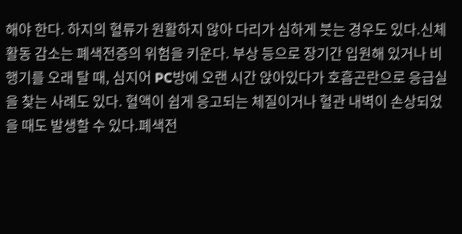해야 한다. 하지의 혈류가 원활하지 않아 다리가 심하게 붓는 경우도 있다.신체 활동 감소는 폐색전증의 위험을 키운다. 부상 등으로 장기간 입원해 있거나 비행기를 오래 탈 때, 심지어 PC방에 오랜 시간 앉아있다가 호흡곤란으로 응급실을 찾는 사례도 있다. 혈액이 쉽게 응고되는 체질이거나 혈관 내벽이 손상되었을 때도 발생할 수 있다.폐색전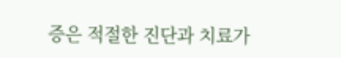증은 적절한 진단과 치료가